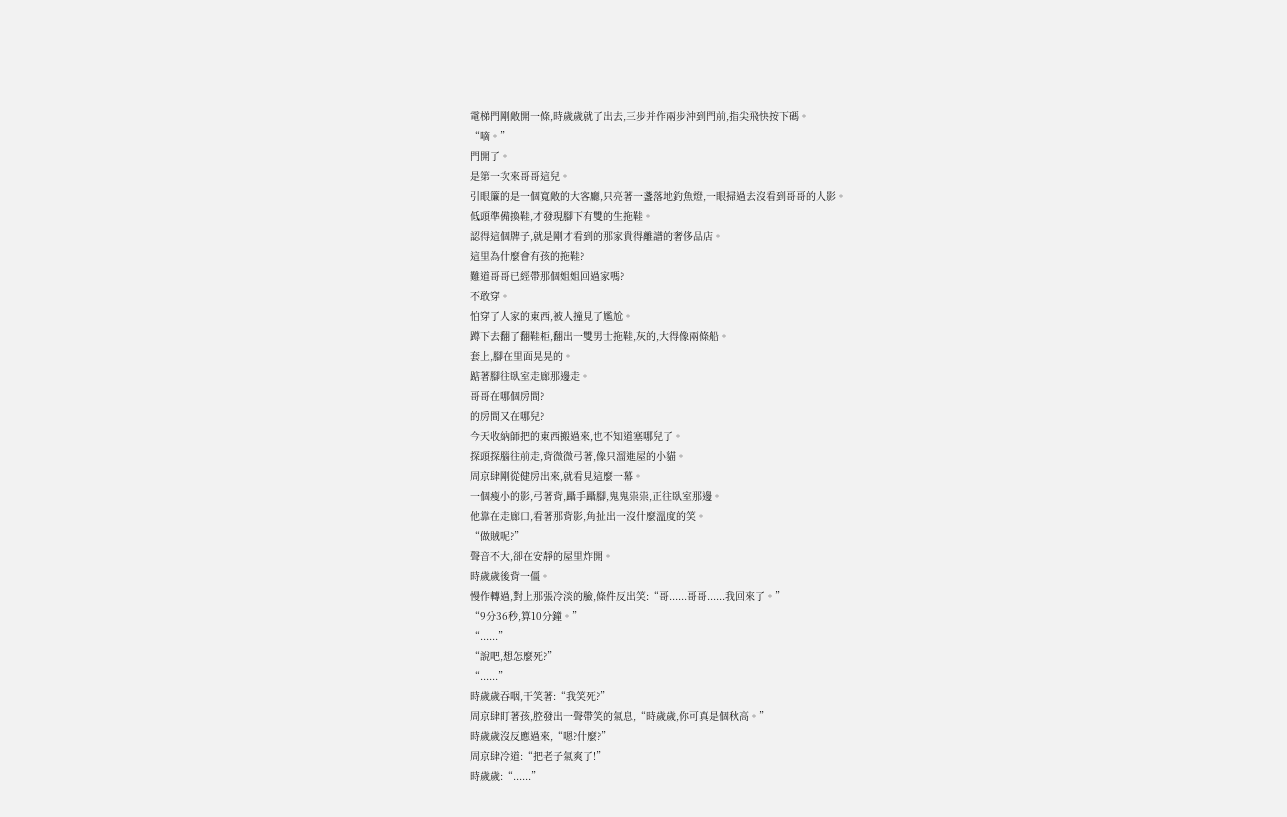電梯門剛敞開一條,時歲歲就了出去,三步并作兩步沖到門前,指尖飛快按下碼。
“嘀。”
門開了。
是第一次來哥哥這兒。
引眼簾的是一個寬敞的大客廳,只亮著一盞落地釣魚燈,一眼掃過去沒看到哥哥的人影。
低頭準備換鞋,才發現腳下有雙的生拖鞋。
認得這個牌子,就是剛才看到的那家貴得離譜的奢侈品店。
這里為什麼會有孩的拖鞋?
難道哥哥已經帶那個姐姐回過家嗎?
不敢穿。
怕穿了人家的東西,被人撞見了尷尬。
蹲下去翻了翻鞋柜,翻出一雙男士拖鞋,灰的,大得像兩條船。
套上,腳在里面晃晃的。
踮著腳往臥室走廊那邊走。
哥哥在哪個房間?
的房間又在哪兒?
今天收納師把的東西搬過來,也不知道塞哪兒了。
探頭探腦往前走,背微微弓著,像只溜進屋的小貓。
周京肆剛從健房出來,就看見這麼一幕。
一個瘦小的影,弓著背,躡手躡腳,鬼鬼祟祟,正往臥室那邊。
他靠在走廊口,看著那背影,角扯出一沒什麼溫度的笑。
“做賊呢?”
聲音不大,卻在安靜的屋里炸開。
時歲歲後背一僵。
慢作轉過,對上那張冷淡的臉,條件反出笑:“哥......哥哥......我回來了。”
“9分36秒,算10分鐘。”
“......”
“說吧,想怎麼死?”
“......”
時歲歲吞咽,干笑著:“我笑死?”
周京肆盯著孩,腔發出一聲帶笑的氣息,“時歲歲,你可真是個秋高。”
時歲歲沒反應過來,“嗯?什麼?”
周京肆冷道:“把老子氣爽了!”
時歲歲:“......”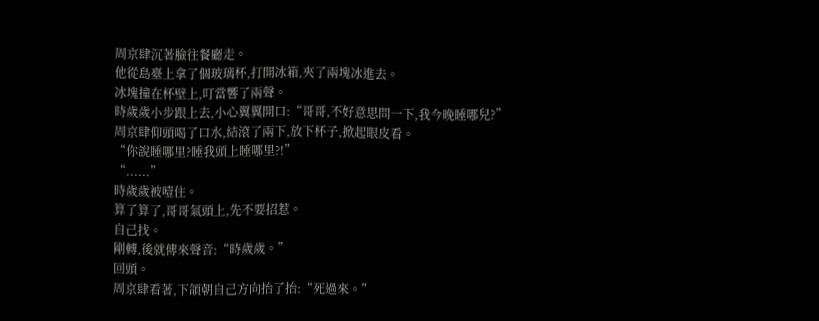周京肆沉著臉往餐廳走。
他從島臺上拿了個玻璃杯,打開冰箱,夾了兩塊冰進去。
冰塊撞在杯壁上,叮當響了兩聲。
時歲歲小步跟上去,小心翼翼開口:“哥哥,不好意思問一下,我今晚睡哪兒?”
周京肆仰頭喝了口水,結滾了兩下,放下杯子,掀起眼皮看。
“你說睡哪里?睡我頭上睡哪里?!”
“......”
時歲歲被噎住。
算了算了,哥哥氣頭上,先不要招惹。
自己找。
剛轉,後就傳來聲音:“時歲歲。”
回頭。
周京肆看著,下頜朝自己方向抬了抬:“死過來。”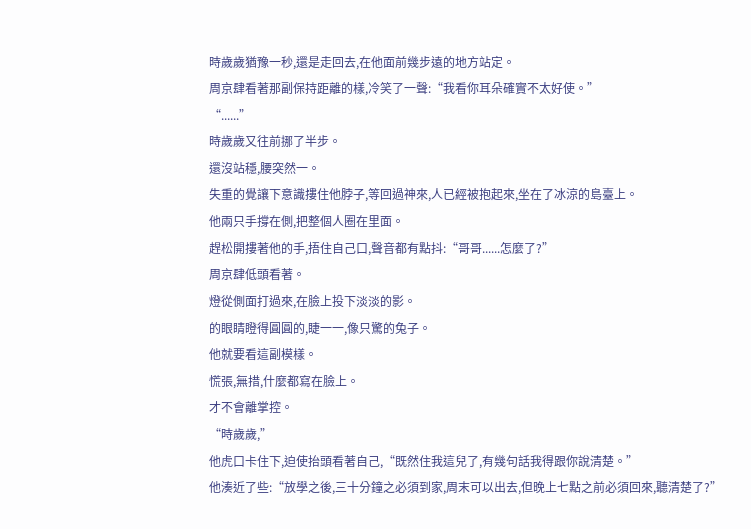時歲歲猶豫一秒,還是走回去,在他面前幾步遠的地方站定。
周京肆看著那副保持距離的樣,冷笑了一聲:“我看你耳朵確實不太好使。”
“......”
時歲歲又往前挪了半步。
還沒站穩,腰突然一。
失重的覺讓下意識摟住他脖子,等回過神來,人已經被抱起來,坐在了冰涼的島臺上。
他兩只手撐在側,把整個人圈在里面。
趕松開摟著他的手,捂住自己口,聲音都有點抖:“哥哥......怎麼了?”
周京肆低頭看著。
燈從側面打過來,在臉上投下淡淡的影。
的眼睛瞪得圓圓的,睫一一,像只驚的兔子。
他就要看這副模樣。
慌張,無措,什麼都寫在臉上。
才不會離掌控。
“時歲歲,”
他虎口卡住下,迫使抬頭看著自己,“既然住我這兒了,有幾句話我得跟你說清楚。”
他湊近了些:“放學之後,三十分鐘之必須到家,周末可以出去,但晚上七點之前必須回來,聽清楚了?”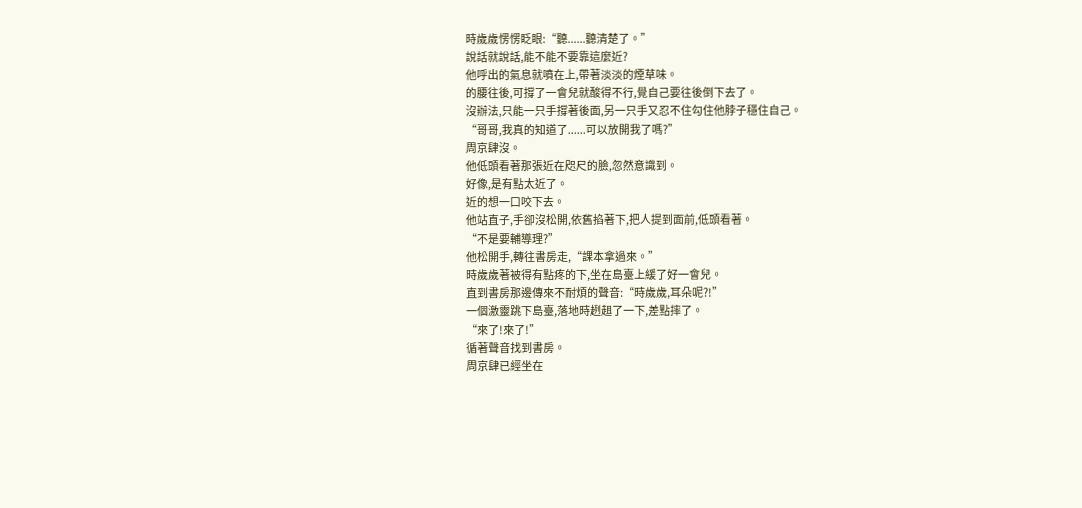時歲歲愣愣眨眼:“聽......聽清楚了。”
說話就說話,能不能不要靠這麼近?
他呼出的氣息就噴在上,帶著淡淡的煙草味。
的腰往後,可撐了一會兒就酸得不行,覺自己要往後倒下去了。
沒辦法,只能一只手撐著後面,另一只手又忍不住勾住他脖子穩住自己。
“哥哥,我真的知道了......可以放開我了嗎?”
周京肆沒。
他低頭看著那張近在咫尺的臉,忽然意識到。
好像,是有點太近了。
近的想一口咬下去。
他站直子,手卻沒松開,依舊掐著下,把人提到面前,低頭看著。
“不是要輔導理?”
他松開手,轉往書房走,“課本拿過來。”
時歲歲著被得有點疼的下,坐在島臺上緩了好一會兒。
直到書房那邊傳來不耐煩的聲音:“時歲歲,耳朵呢?!”
一個激靈跳下島臺,落地時趔趄了一下,差點摔了。
“來了!來了!”
循著聲音找到書房。
周京肆已經坐在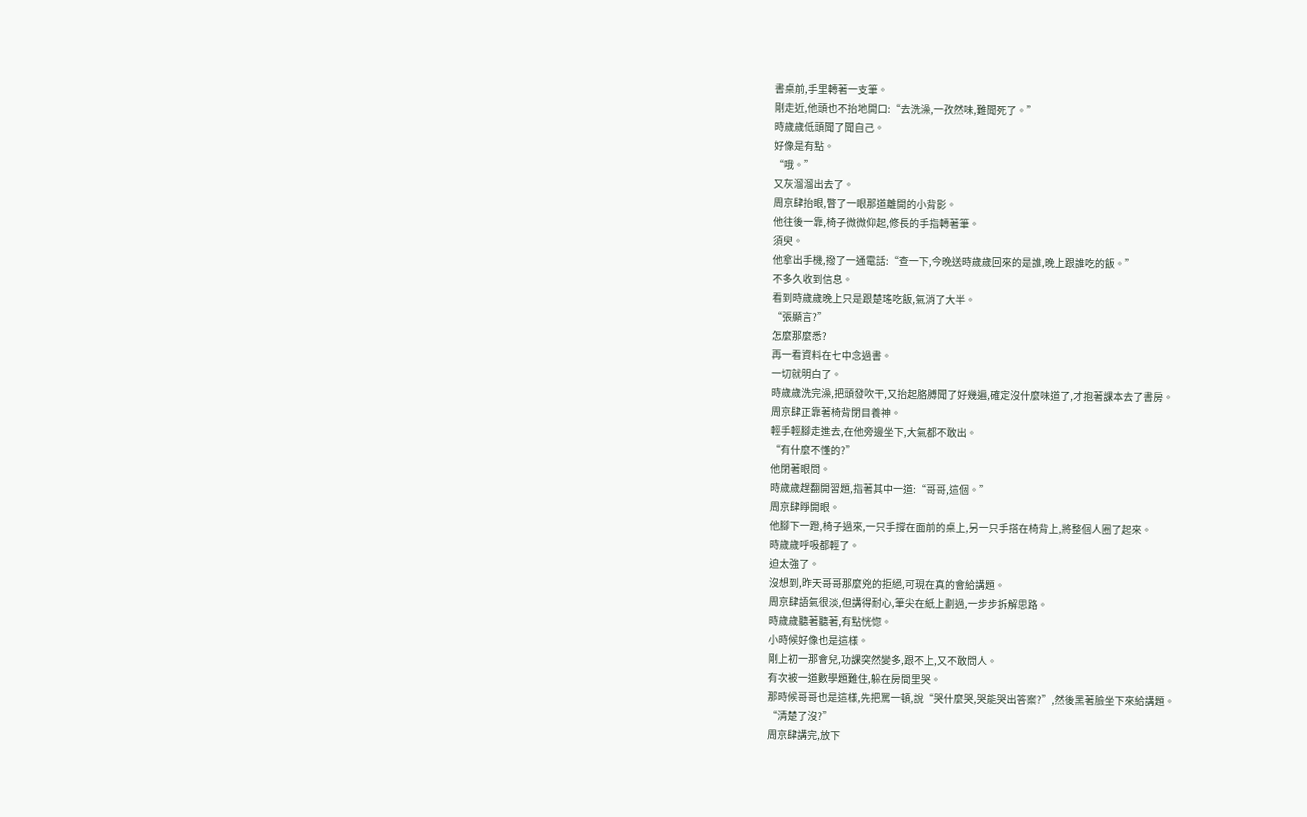書桌前,手里轉著一支筆。
剛走近,他頭也不抬地開口:“去洗澡,一孜然味,難聞死了。”
時歲歲低頭聞了聞自己。
好像是有點。
“哦。”
又灰溜溜出去了。
周京肆抬眼,瞥了一眼那道離開的小背影。
他往後一靠,椅子微微仰起,修長的手指轉著筆。
須臾。
他拿出手機,撥了一通電話:“查一下,今晚送時歲歲回來的是誰,晚上跟誰吃的飯。”
不多久收到信息。
看到時歲歲晚上只是跟楚瑤吃飯,氣消了大半。
“張顯言?”
怎麼那麼悉?
再一看資料在七中念過書。
一切就明白了。
時歲歲洗完澡,把頭發吹干,又抬起胳膊聞了好幾遍,確定沒什麼味道了,才抱著課本去了書房。
周京肆正靠著椅背閉目養神。
輕手輕腳走進去,在他旁邊坐下,大氣都不敢出。
“有什麼不懂的?”
他閉著眼問。
時歲歲趕翻開習題,指著其中一道:“哥哥,這個。”
周京肆睜開眼。
他腳下一蹬,椅子過來,一只手撐在面前的桌上,另一只手搭在椅背上,將整個人圈了起來。
時歲歲呼吸都輕了。
迫太強了。
沒想到,昨天哥哥那麼兇的拒絕,可現在真的會給講題。
周京肆語氣很淡,但講得耐心,筆尖在紙上劃過,一步步拆解思路。
時歲歲聽著聽著,有點恍惚。
小時候好像也是這樣。
剛上初一那會兒,功課突然變多,跟不上,又不敢問人。
有次被一道數學題難住,躲在房間里哭。
那時候哥哥也是這樣,先把罵一頓,說“哭什麼哭,哭能哭出答案?”,然後黑著臉坐下來給講題。
“清楚了沒?”
周京肆講完,放下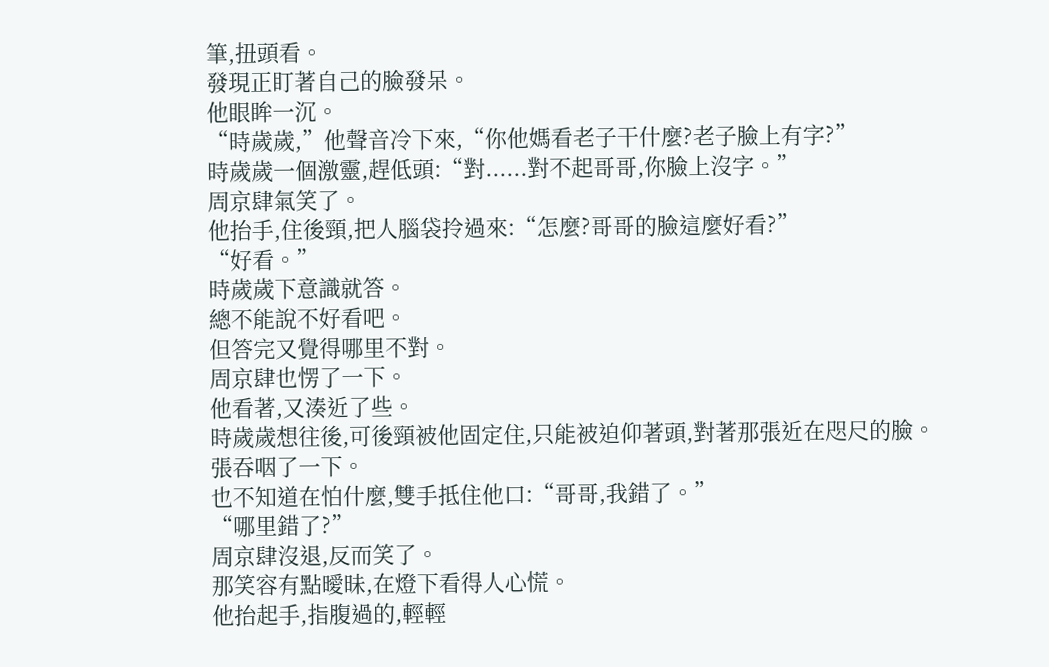筆,扭頭看。
發現正盯著自己的臉發呆。
他眼眸一沉。
“時歲歲,”他聲音冷下來,“你他媽看老子干什麼?老子臉上有字?”
時歲歲一個激靈,趕低頭:“對......對不起哥哥,你臉上沒字。”
周京肆氣笑了。
他抬手,住後頸,把人腦袋拎過來:“怎麼?哥哥的臉這麼好看?”
“好看。”
時歲歲下意識就答。
總不能說不好看吧。
但答完又覺得哪里不對。
周京肆也愣了一下。
他看著,又湊近了些。
時歲歲想往後,可後頸被他固定住,只能被迫仰著頭,對著那張近在咫尺的臉。
張吞咽了一下。
也不知道在怕什麼,雙手抵住他口:“哥哥,我錯了。”
“哪里錯了?”
周京肆沒退,反而笑了。
那笑容有點曖昧,在燈下看得人心慌。
他抬起手,指腹過的,輕輕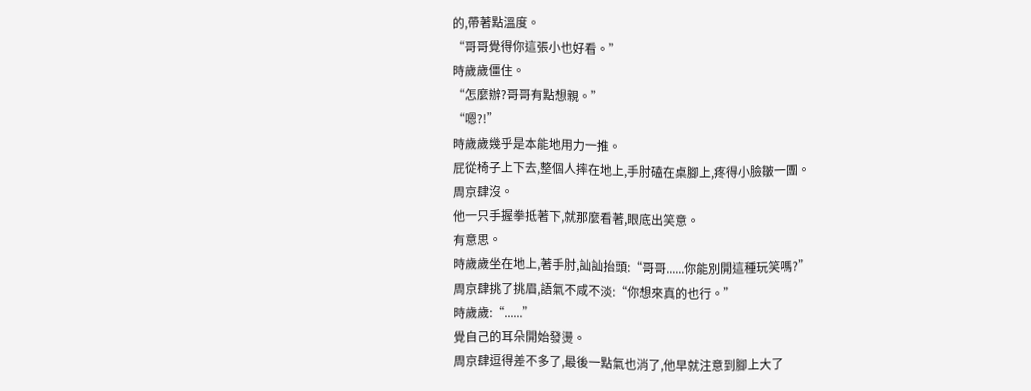的,帶著點溫度。
“哥哥覺得你這張小也好看。”
時歲歲僵住。
“怎麼辦?哥哥有點想親。”
“嗯?!”
時歲歲幾乎是本能地用力一推。
屁從椅子上下去,整個人摔在地上,手肘磕在桌腳上,疼得小臉皺一團。
周京肆沒。
他一只手握拳抵著下,就那麼看著,眼底出笑意。
有意思。
時歲歲坐在地上,著手肘,訕訕抬頭:“哥哥......你能別開這種玩笑嗎?”
周京肆挑了挑眉,語氣不咸不淡:“你想來真的也行。”
時歲歲:“......”
覺自己的耳朵開始發燙。
周京肆逗得差不多了,最後一點氣也消了,他早就注意到腳上大了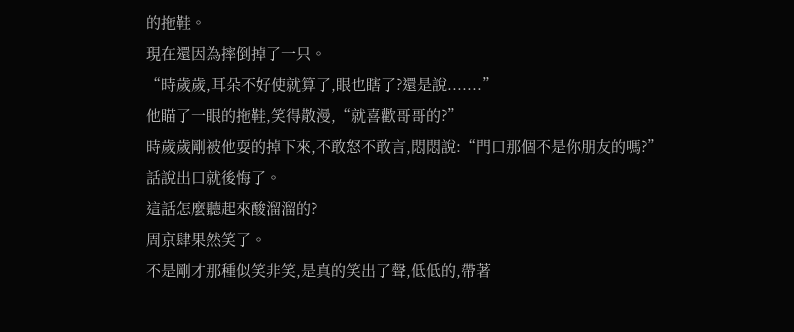的拖鞋。
現在還因為摔倒掉了一只。
“時歲歲,耳朵不好使就算了,眼也瞎了?還是說.......”
他瞄了一眼的拖鞋,笑得散漫,“就喜歡哥哥的?”
時歲歲剛被他耍的掉下來,不敢怒不敢言,悶悶說:“門口那個不是你朋友的嗎?”
話說出口就後悔了。
這話怎麼聽起來酸溜溜的?
周京肆果然笑了。
不是剛才那種似笑非笑,是真的笑出了聲,低低的,帶著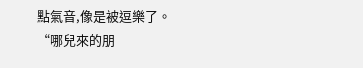點氣音,像是被逗樂了。
“哪兒來的朋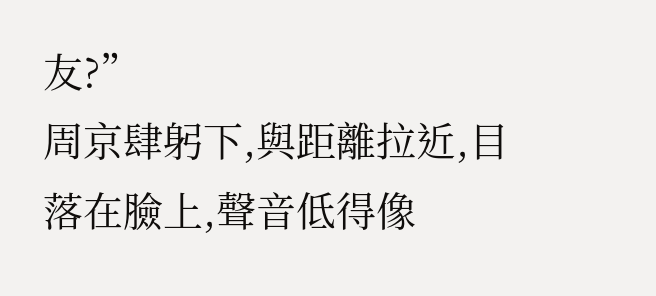友?”
周京肆躬下,與距離拉近,目落在臉上,聲音低得像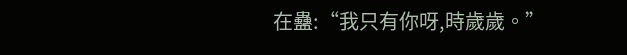在蠱:“我只有你呀,時歲歲。”